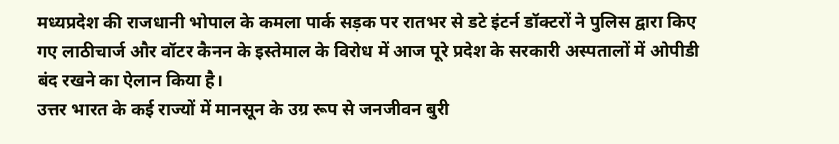मध्यप्रदेश की राजधानी भोपाल के कमला पार्क सड़क पर रातभर से डटे इंटर्न डॉक्टरों ने पुलिस द्वारा किए गए लाठीचार्ज और वॉटर कैनन के इस्तेमाल के विरोध में आज पूरे प्रदेश के सरकारी अस्पतालों में ओपीडी बंद रखने का ऐलान किया है।
उत्तर भारत के कई राज्यों में मानसून के उग्र रूप से जनजीवन बुरी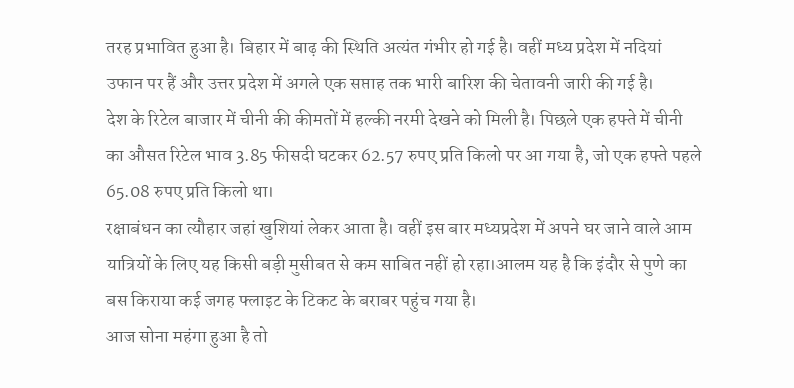तरह प्रभावित हुआ है। बिहार में बाढ़ की स्थिति अत्यंत गंभीर हो गई है। वहीं मध्य प्रदेश में नदियां उफान पर हैं और उत्तर प्रदेश में अगले एक सप्ताह तक भारी बारिश की चेतावनी जारी की गई है।
देश के रिटेल बाजार में चीनी की कीमतों में हल्की नरमी देखने को मिली है। पिछले एक हफ्ते में चीनी का औसत रिटेल भाव 3.85 फीसदी घटकर 62.57 रुपए प्रति किलो पर आ गया है, जो एक हफ्ते पहले 65.08 रुपए प्रति किलो था।
रक्षाबंधन का त्यौहार जहां खुशियां लेकर आता है। वहीं इस बार मध्यप्रदेश में अपने घर जाने वाले आम यात्रियों के लिए यह किसी बड़ी मुसीबत से कम साबित नहीं हो रहा।आलम यह है कि इंदौर से पुणे का बस किराया कई जगह फ्लाइट के टिकट के बराबर पहुंच गया है।
आज सोना महंगा हुआ है तो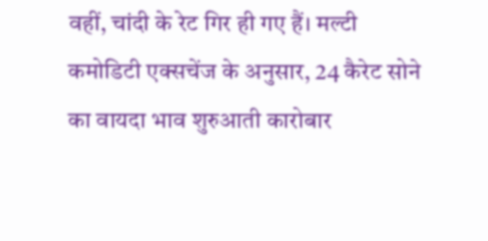वहीं, चांदी के रेट गिर ही गए हैं। मल्टी कमोडिटी एक्सचेंज के अनुसार, 24 कैरेट सोने का वायदा भाव शुरुआती कारोबार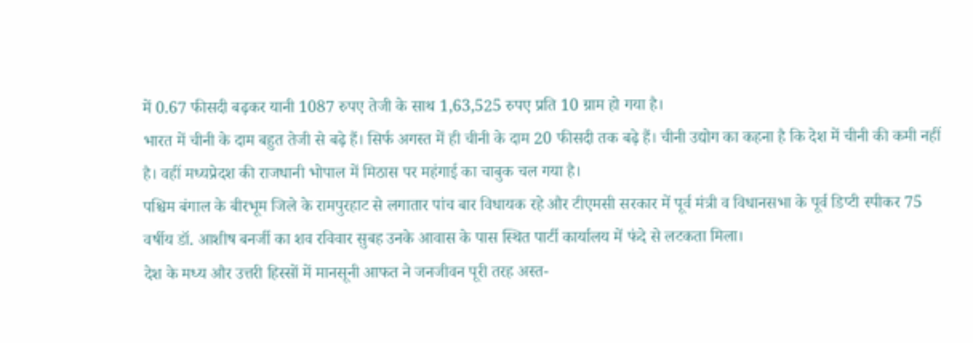में 0.67 फीसदी बढ़कर यानी 1087 रुपए तेजी के साथ 1,63,525 रुपए प्रति 10 ग्राम हो गया है।
भारत में चीनी के दाम बहुत तेजी से बढ़े हैं। सिर्फ अगस्त में ही चीनी के दाम 20 फीसदी तक बढ़े हैं। चीनी उद्योग का कहना है कि देश में चीनी की कमी नहीं है। वहीं मध्यप्रेदश की राजधानी भोपाल में मिठास पर महंगाई का चाबुक चल गया है।
पश्चिम बंगाल के बीरभूम जिले के रामपुरहाट से लगातार पांच बार विधायक रहे और टीएमसी सरकार में पूर्व मंत्री व विधानसभा के पूर्व डिप्टी स्पीकर 75 वर्षीय डॉ. आशीष बनर्जी का शव रविवार सुबह उनके आवास के पास स्थित पार्टी कार्यालय में फंदे से लटकता मिला।
देश के मध्य और उत्तरी हिस्सों में मानसूनी आफत ने जनजीवन पूरी तरह अस्त-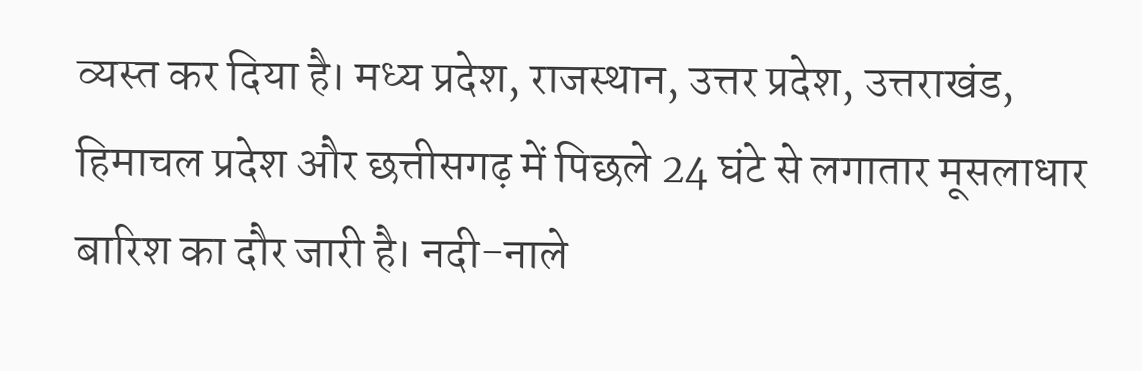व्यस्त कर दिया है। मध्य प्रदेश, राजस्थान, उत्तर प्रदेश, उत्तराखंड, हिमाचल प्रदेश और छत्तीसगढ़ में पिछले 24 घंटे से लगातार मूसलाधार बारिश का दौर जारी है। नदी-नाले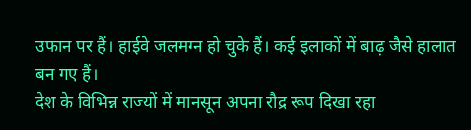उफान पर हैं। हाईवे जलमग्न हो चुके हैं। कई इलाकों में बाढ़ जैसे हालात बन गए हैं।
देश के विभिन्न राज्यों में मानसून अपना रौद्र रूप दिखा रहा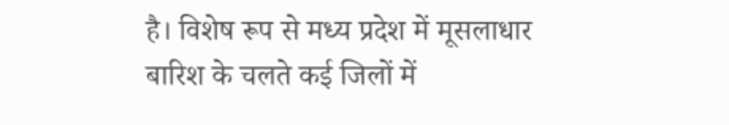है। विशेष रूप से मध्य प्रदेश में मूसलाधार बारिश के चलते कई जिलों में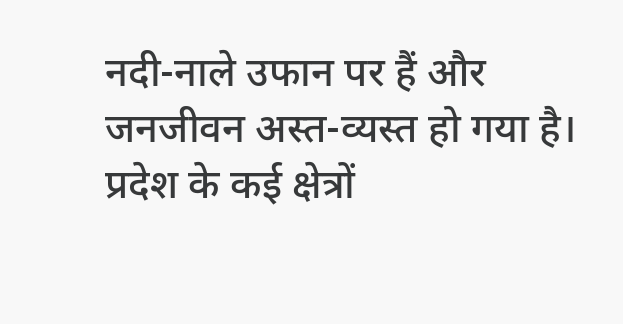नदी-नाले उफान पर हैं और जनजीवन अस्त-व्यस्त हो गया है। प्रदेश के कई क्षेत्रों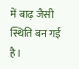में बाढ़ जैसी स्थिति बन गई है।